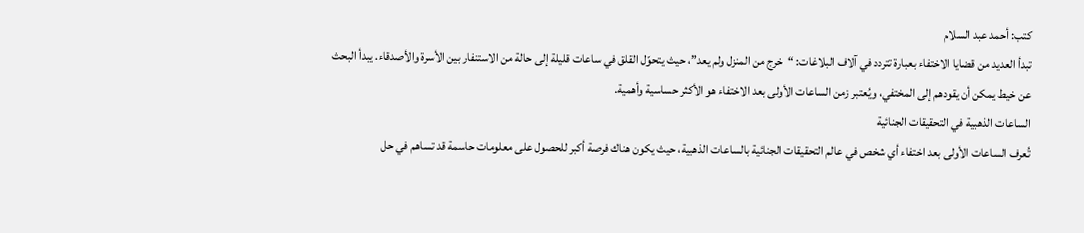كتب: أحمد عبد السلام
تبدأ العديد من قضايا الاختفاء بعبارة تتردد في آلاف البلاغات: “خرج من المنزل ولم يعد”، حيث يتحوّل القلق في ساعات قليلة إلى حالة من الاستنفار بين الأسرة والأصدقاء. يبدأ البحث عن خيط يمكن أن يقودهم إلى المختفي، ويُعتبر زمن الساعات الأولى بعد الاختفاء هو الأكثر حساسية وأهمية.
الساعات الذهبية في التحقيقات الجنائية
تُعرف الساعات الأولى بعد اختفاء أي شخص في عالم التحقيقات الجنائية بالساعات الذهبية، حيث يكون هناك فرصة أكبر للحصول على معلومات حاسمة قد تساهم في حل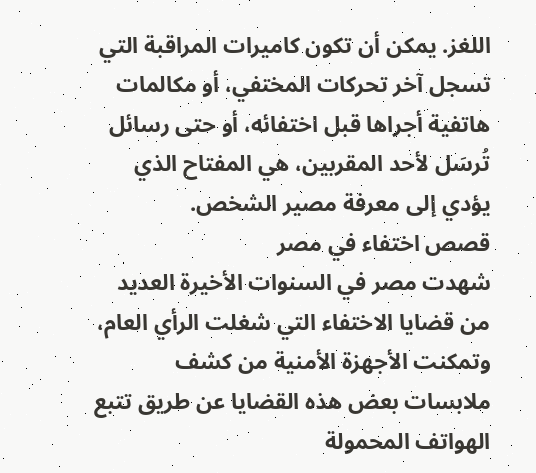اللغز. يمكن أن تكون كاميرات المراقبة التي تسجل آخر تحركات المختفي، أو مكالمات هاتفية أجراها قبل اختفائه، أو حتى رسائل تُرسَل لأحد المقربين، هي المفتاح الذي يؤدي إلى معرفة مصير الشخص.
قصص اختفاء في مصر
شهدت مصر في السنوات الأخيرة العديد من قضايا الاختفاء التي شغلت الرأي العام، وتمكنت الأجهزة الأمنية من كشف ملابسات بعض هذه القضايا عن طريق تتبع الهواتف المحمولة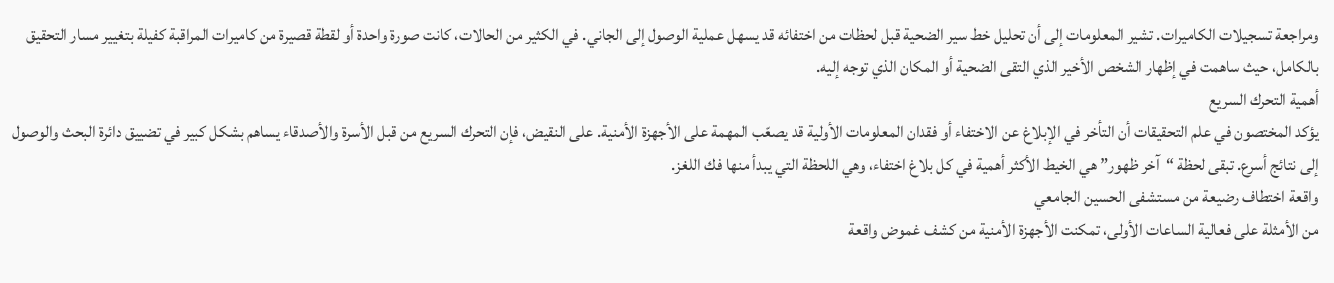ومراجعة تسجيلات الكاميرات. تشير المعلومات إلى أن تحليل خط سير الضحية قبل لحظات من اختفائه قد يسهل عملية الوصول إلى الجاني. في الكثير من الحالات، كانت صورة واحدة أو لقطة قصيرة من كاميرات المراقبة كفيلة بتغيير مسار التحقيق بالكامل، حيث ساهمت في إظهار الشخص الأخير الذي التقى الضحية أو المكان الذي توجه إليه.
أهمية التحرك السريع
يؤكد المختصون في علم التحقيقات أن التأخر في الإبلاغ عن الاختفاء أو فقدان المعلومات الأولية قد يصعّب المهمة على الأجهزة الأمنية. على النقيض، فإن التحرك السريع من قبل الأسرة والأصدقاء يساهم بشكل كبير في تضييق دائرة البحث والوصول إلى نتائج أسرع. تبقى لحظة “آخر ظهور” هي الخيط الأكثر أهمية في كل بلاغ اختفاء، وهي اللحظة التي يبدأ منها فك اللغز.
واقعة اختطاف رضيعة من مستشفى الحسين الجامعي
من الأمثلة على فعالية الساعات الأولى، تمكنت الأجهزة الأمنية من كشف غموض واقعة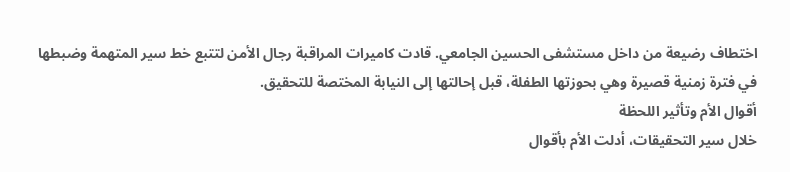اختطاف رضيعة من داخل مستشفى الحسين الجامعي. قادت كاميرات المراقبة رجال الأمن لتتبع خط سير المتهمة وضبطها في فترة زمنية قصيرة وهي بحوزتها الطفلة، قبل إحالتها إلى النيابة المختصة للتحقيق.
أقوال الأم وتأثير اللحظة
خلال سير التحقيقات، أدلت الأم بأقوال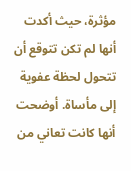مؤثرة، حيث أكدت أنها لم تكن تتوقع أن تتحول لحظة عفوية إلى مأساة. أوضحت أنها كانت تعاني من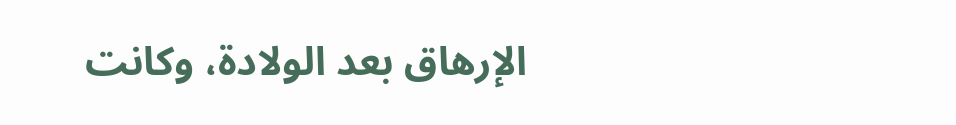الإرهاق بعد الولادة، وكانت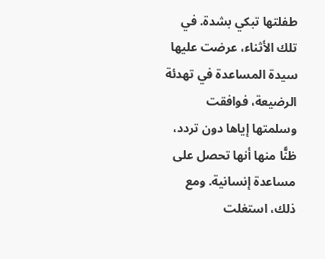طفلتها تبكي بشدة. في تلك الأثناء، عرضت عليها سيدة المساعدة في تهدئة الرضيعة، فوافقت وسلمتها إياها دون تردد، ظنًّا منها أنها تحصل على مساعدة إنسانية. ومع ذلك، استغلت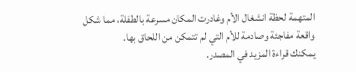المتهمة لحظة انشغال الأم وغادرت المكان مسرعة بالطفلة، مما شكل واقعة مفاجئة وصادمة للأم التي لم تتمكن من اللحاق بها.
يمكنك قراءة المزيد في المصدر.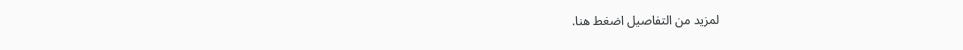لمزيد من التفاصيل اضغط هنا.